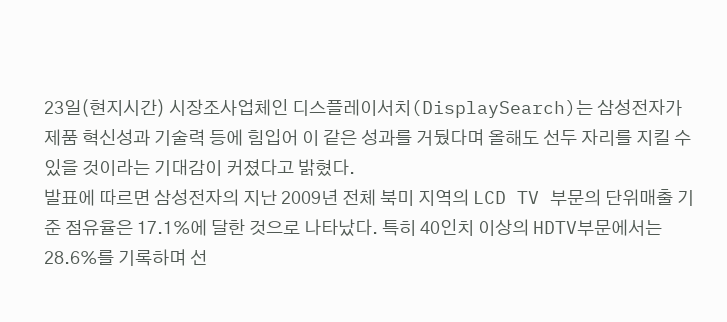23일(현지시간) 시장조사업체인 디스플레이서치(DisplaySearch)는 삼성전자가 제품 혁신성과 기술력 등에 힘입어 이 같은 성과를 거뒀다며 올해도 선두 자리를 지킬 수 있을 것이라는 기대감이 커졌다고 밝혔다.
발표에 따르면 삼성전자의 지난 2009년 전체 북미 지역의 LCD TV 부문의 단위매출 기준 점유율은 17.1%에 달한 것으로 나타났다. 특히 40인치 이상의 HDTV부문에서는 28.6%를 기록하며 선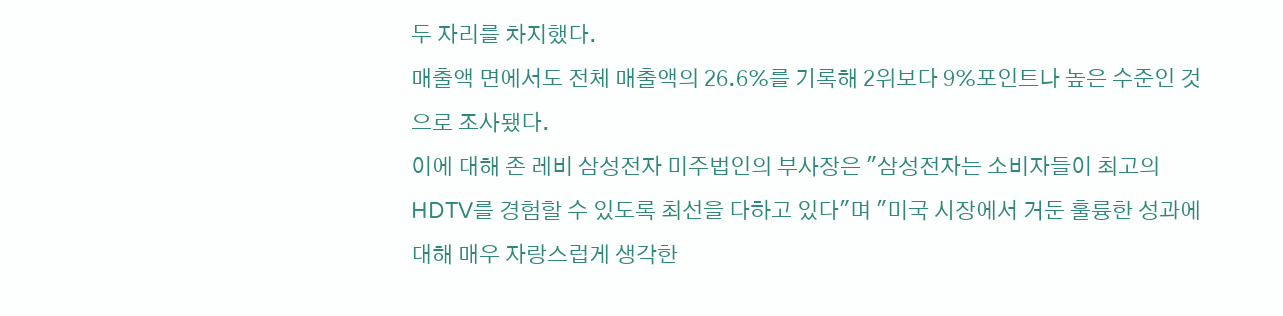두 자리를 차지했다.
매출액 면에서도 전체 매출액의 26.6%를 기록해 2위보다 9%포인트나 높은 수준인 것으로 조사됐다.
이에 대해 존 레비 삼성전자 미주법인의 부사장은 "삼성전자는 소비자들이 최고의 HDTV를 경험할 수 있도록 최선을 다하고 있다"며 "미국 시장에서 거둔 훌륭한 성과에 대해 매우 자랑스럽게 생각한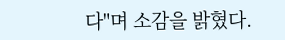다"며 소감을 밝혔다.